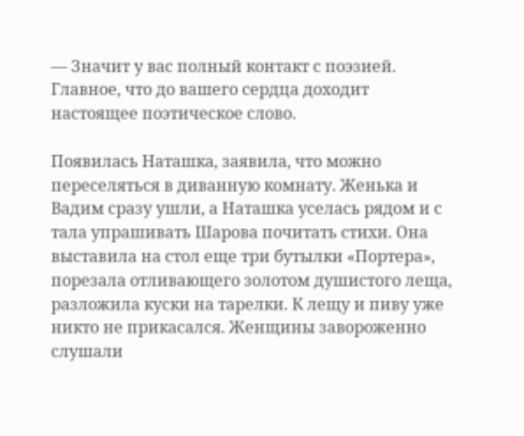— Значит у вас полный контакт с поэзией. Главное, что до вашего сердца доходит настоящее поэтическое слово.

Появилась Наташка, заявила, что можно переселяться в диванную комнату. Женька и Вадим сразу ушли, а Наташка уселась рядом и с тала упрашивать Шарова почитать стихи. Она выставила на стол еще три бутылки «Портера», порезала отливающего золотом душистого леща, разложила куски на тарелки. К лещу и пиву уже никто не прикасался. Женщины завороженно слушали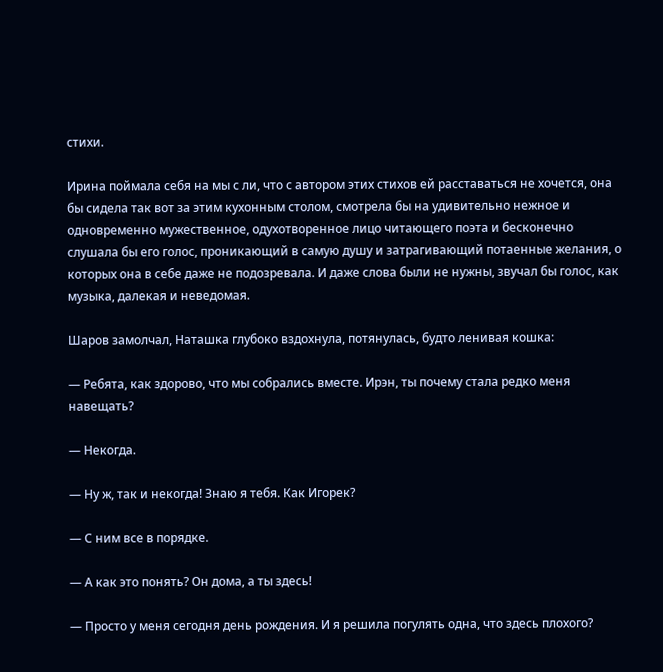стихи.

Ирина поймала себя на мы с ли, что с автором этих стихов ей расставаться не хочется, она бы сидела так вот за этим кухонным столом, смотрела бы на удивительно нежное и одновременно мужественное, одухотворенное лицо читающего поэта и бесконечно слушала бы его голос, проникающий в самую душу и затрагивающий потаенные желания, о которых она в себе даже не подозревала. И даже слова были не нужны, звучал бы голос, как музыка, далекая и неведомая.

Шаров замолчал, Наташка глубоко вздохнула, потянулась, будто ленивая кошка:

— Ребята, как здорово, что мы собрались вместе. Ирэн, ты почему стала редко меня навещать?

— Некогда.

— Ну ж, так и некогда! Знаю я тебя. Как Игорек?

— С ним все в порядке.

— А как это понять? Он дома, а ты здесь!

— Просто у меня сегодня день рождения. И я решила погулять одна, что здесь плохого?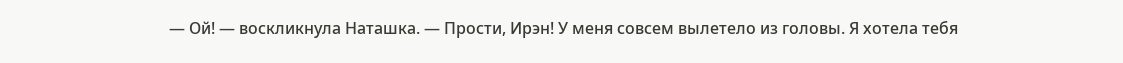— Ой! — воскликнула Наташка. — Прости, Ирэн! У меня совсем вылетело из головы. Я хотела тебя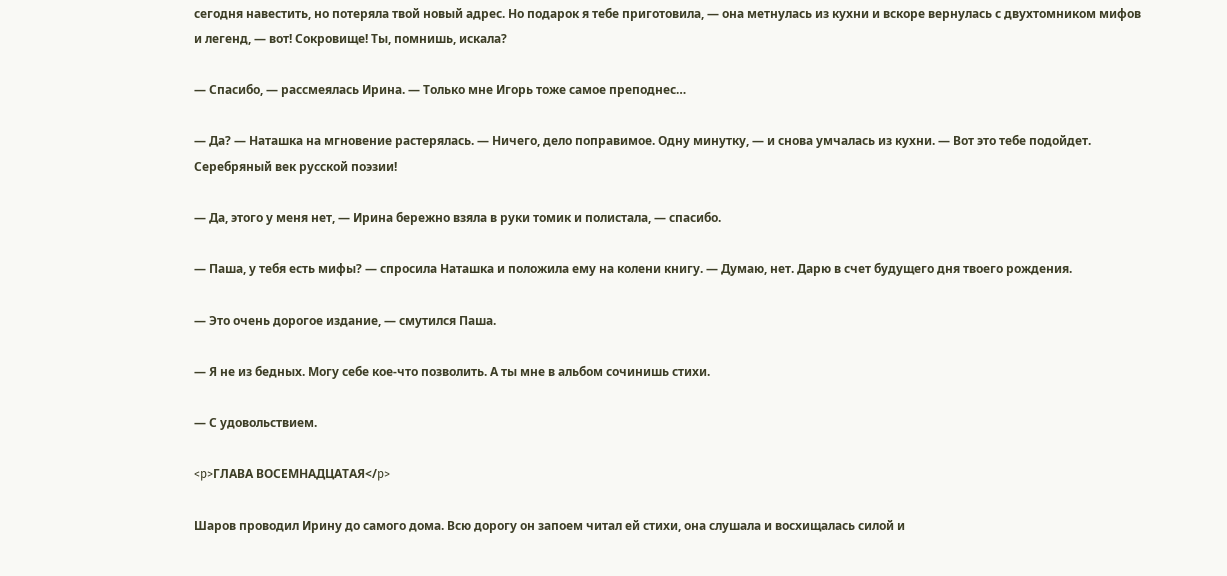сегодня навестить, но потеряла твой новый адрес. Но подарок я тебе приготовила, — она метнулась из кухни и вскоре вернулась с двухтомником мифов и легенд, — вот! Сокровище! Ты, помнишь, искала?

— Спасибо, — рассмеялась Ирина. — Только мне Игорь тоже самое преподнес…

— Да? — Наташка на мгновение растерялась. — Ничего, дело поправимое. Одну минутку, — и снова умчалась из кухни. — Вот это тебе подойдет. Серебряный век русской поэзии!

— Да, этого у меня нет, — Ирина бережно взяла в руки томик и полистала, — спасибо.

— Паша, у тебя есть мифы? — спросила Наташка и положила ему на колени книгу. — Думаю, нет. Дарю в счет будущего дня твоего рождения.

— Это очень дорогое издание, — смутился Паша.

— Я не из бедных. Могу себе кое-что позволить. А ты мне в альбом сочинишь стихи.

— С удовольствием.

<p>ГЛАВА ВОСЕМНАДЦАТАЯ</p>

Шаров проводил Ирину до самого дома. Всю дорогу он запоем читал ей стихи, она слушала и восхищалась силой и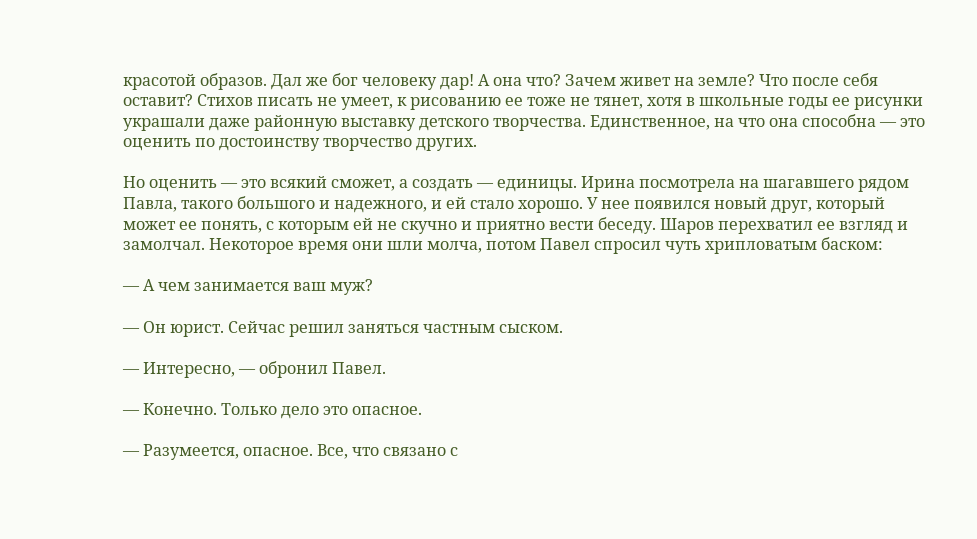красотой образов. Дал же бог человеку дар! А она что? Зачем живет на земле? Что после себя оставит? Стихов писать не умеет, к рисованию ее тоже не тянет, хотя в школьные годы ее рисунки украшали даже районную выставку детского творчества. Единственное, на что она способна — это оценить по достоинству творчество других.

Но оценить — это всякий сможет, а создать — единицы. Ирина посмотрела на шагавшего рядом Павла, такого большого и надежного, и ей стало хорошо. У нее появился новый друг, который может ее понять, с которым ей не скучно и приятно вести беседу. Шаров перехватил ее взгляд и замолчал. Некоторое время они шли молча, потом Павел спросил чуть хрипловатым баском:

— А чем занимается ваш муж?

— Он юрист. Сейчас решил заняться частным сыском.

— Интересно, — обронил Павел.

— Конечно. Только дело это опасное.

— Разумеется, опасное. Все, что связано с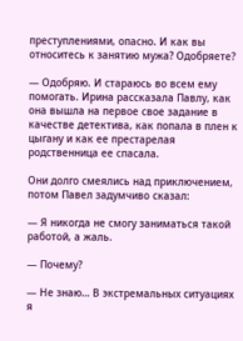преступлениями, опасно. И как вы относитесь к занятию мужа? Одобряете?

— Одобряю. И стараюсь во всем ему помогать. Ирина рассказала Павлу, как она вышла на первое свое задание в качестве детектива, как попала в плен к цыгану и как ее престарелая родственница ее спасала.

Они долго смеялись над приключением, потом Павел задумчиво сказал:

— Я никогда не смогу заниматься такой работой, а жаль.

— Почему?

— Не знаю… В экстремальных ситуациях я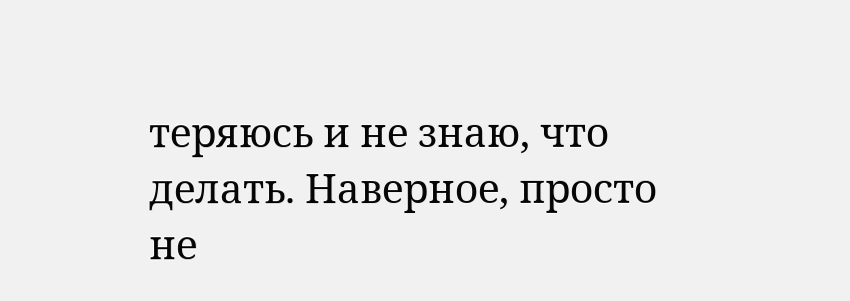теряюсь и не знаю, что делать. Наверное, просто не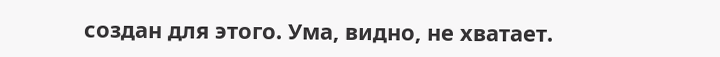создан для этого. Ума, видно, не хватает.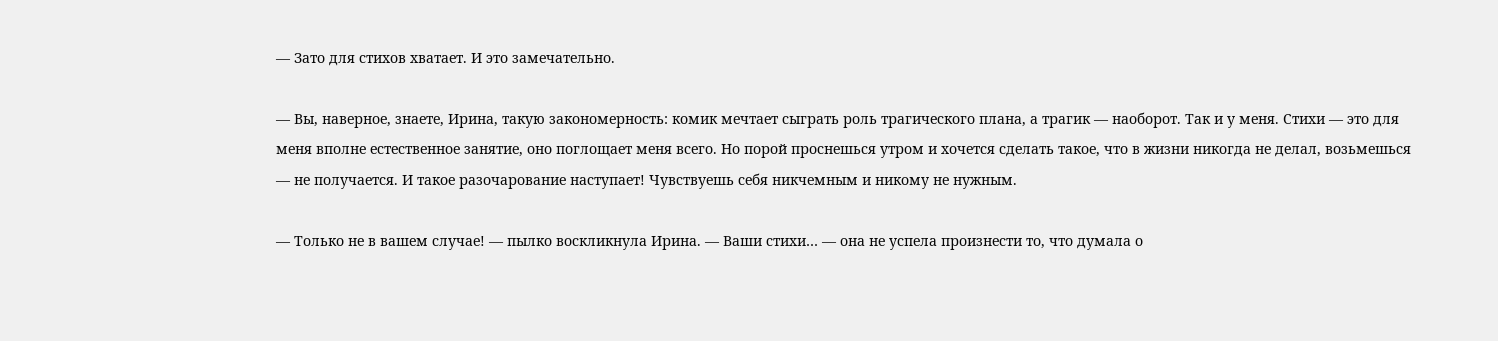— Зато для стихов хватает. И это замечательно.

— Вы, наверное, знаете, Ирина, такую закономерность: комик мечтает сыграть роль трагического плана, а трагик — наоборот. Так и у меня. Стихи — это для меня вполне естественное занятие, оно поглощает меня всего. Но порой проснешься утром и хочется сделать такое, что в жизни никогда не делал, возьмешься — не получается. И такое разочарование наступает! Чувствуешь себя никчемным и никому не нужным.

— Только не в вашем случае! — пылко воскликнула Ирина. — Ваши стихи… — она не успела произнести то, что думала о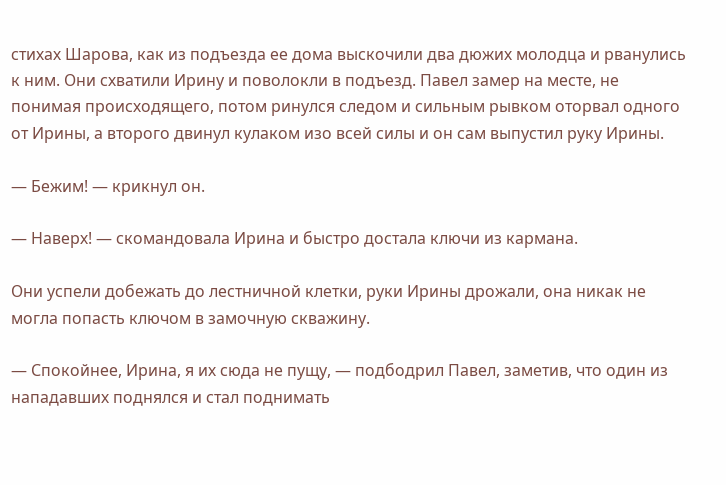стихах Шарова, как из подъезда ее дома выскочили два дюжих молодца и рванулись к ним. Они схватили Ирину и поволокли в подъезд. Павел замер на месте, не понимая происходящего, потом ринулся следом и сильным рывком оторвал одного от Ирины, а второго двинул кулаком изо всей силы и он сам выпустил руку Ирины.

— Бежим! — крикнул он.

— Наверх! — скомандовала Ирина и быстро достала ключи из кармана.

Они успели добежать до лестничной клетки, руки Ирины дрожали, она никак не могла попасть ключом в замочную скважину.

— Спокойнее, Ирина, я их сюда не пущу, — подбодрил Павел, заметив, что один из нападавших поднялся и стал поднимать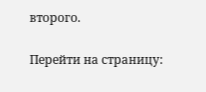второго.

Перейти на страницу: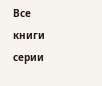Все книги серии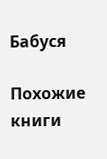Бабуся

Похожие книги